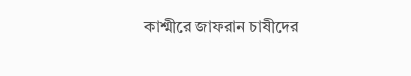কাশ্মীরে জাফরান চাষীদের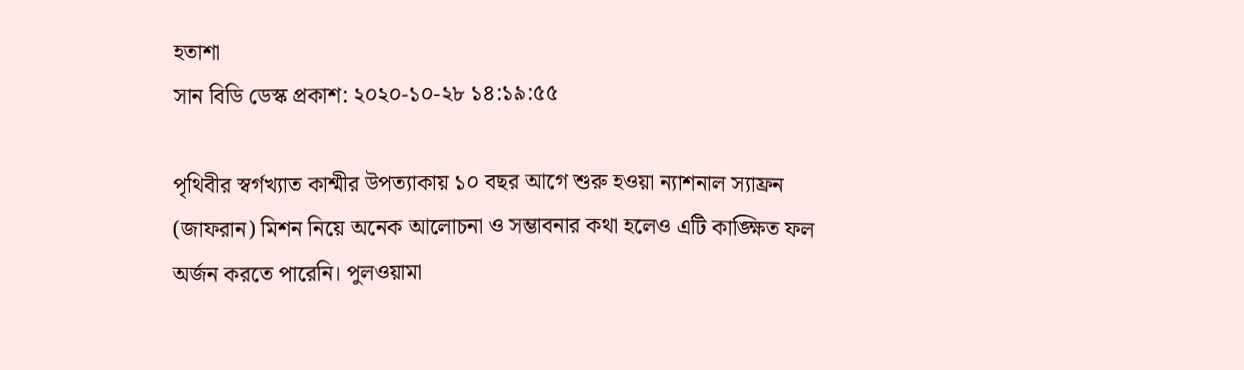হতাশা
সান বিডি ডেস্ক প্রকাশ: ২০২০-১০-২৮ ১৪:১৯:৫৫

পৃথিবীর স্বর্গখ্যাত কাশ্মীর উপত্যাকায় ১০ বছর আগে শুরু হওয়া ন্যাশনাল স্যাফ্রন (জাফরান) মিশন নিয়ে অনেক আলোচনা ও সম্ভাবনার কথা হলেও এটি কাঙ্ক্ষিত ফল অর্জন করতে পারেনি। পুলওয়ামা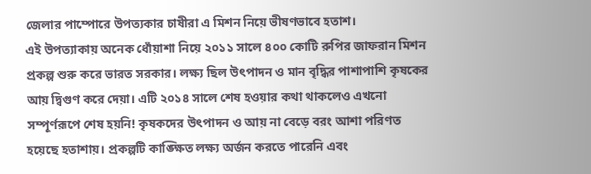জেলার পাম্পোরে উপত্যকার চাষীরা এ মিশন নিয়ে ভীষণভাবে হতাশ।
এই উপত্যাকায় অনেক ধোঁয়াশা নিয়ে ২০১১ সালে ৪০০ কোটি রুপির জাফরান মিশন প্রকল্প শুরু করে ভারত সরকার। লক্ষ্য ছিল উৎপাদন ও মান বৃদ্ধির পাশাপাশি কৃষকের আয় দ্বিগুণ করে দেয়া। এটি ২০১৪ সালে শেষ হওয়ার কথা থাকলেও এখনো সম্পূর্ণরূপে শেষ হয়নি! কৃষকদের উৎপাদন ও আয় না বেড়ে বরং আশা পরিণত হয়েছে হতাশায়। প্রকল্পটি কাঙ্ক্ষিত লক্ষ্য অর্জন করতে পারেনি এবং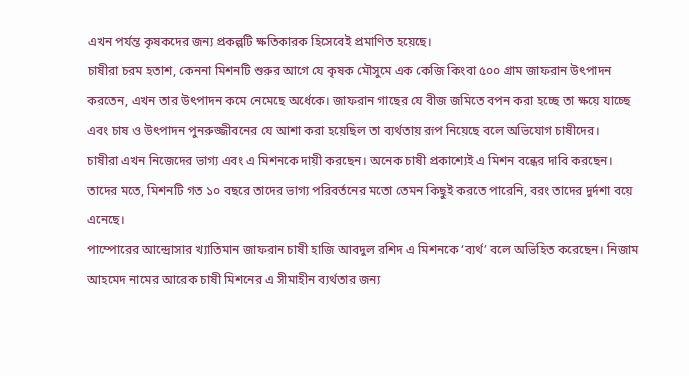এখন পর্যন্ত কৃষকদের জন্য প্রকল্পটি ক্ষতিকারক হিসেবেই প্রমাণিত হয়েছে।
চাষীরা চরম হতাশ, কেননা মিশনটি শুরুর আগে যে কৃষক মৌসুমে এক কেজি কিংবা ৫০০ গ্রাম জাফরান উৎপাদন করতেন, এখন তার উৎপাদন কমে নেমেছে অর্ধেকে। জাফরান গাছের যে বীজ জমিতে বপন করা হচ্ছে তা ক্ষয়ে যাচ্ছে এবং চাষ ও উৎপাদন পুনরুজ্জীবনের যে আশা করা হয়েছিল তা ব্যর্থতায় রূপ নিয়েছে বলে অভিযোগ চাষীদের।
চাষীরা এখন নিজেদের ভাগ্য এবং এ মিশনকে দায়ী করছেন। অনেক চাষী প্রকাশ্যেই এ মিশন বন্ধের দাবি করছেন। তাদের মতে, মিশনটি গত ১০ বছরে তাদের ভাগ্য পরিবর্তনের মতো তেমন কিছুই করতে পারেনি, বরং তাদের দুর্দশা বয়ে এনেছে।
পাম্পোরের আন্দ্রোসার খ্যাতিমান জাফরান চাষী হাজি আবদুল রশিদ এ মিশনকে ‘ব্যর্থ’ বলে অভিহিত করেছেন। নিজাম আহমেদ নামের আরেক চাষী মিশনের এ সীমাহীন ব্যর্থতার জন্য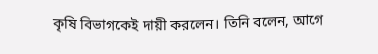কৃষি বিভাগকেই দায়ী করলেন। তিনি বলেন, আগে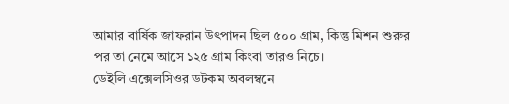আমার বার্ষিক জাফরান উৎপাদন ছিল ৫০০ গ্রাম, কিন্তু মিশন শুরুর পর তা নেমে আসে ১২৫ গ্রাম কিংবা তারও নিচে।
ডেইলি এক্সেলসিওর ডটকম অবলম্বনে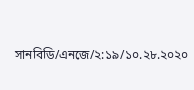সানবিডি/এনজে/২:১৯/১০.২৮.২০২০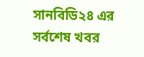সানবিডি২৪ এর সর্বশেষ খবর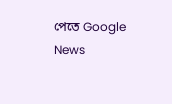পেতে Google News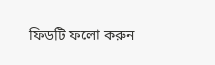ফিডটি ফলো করুন